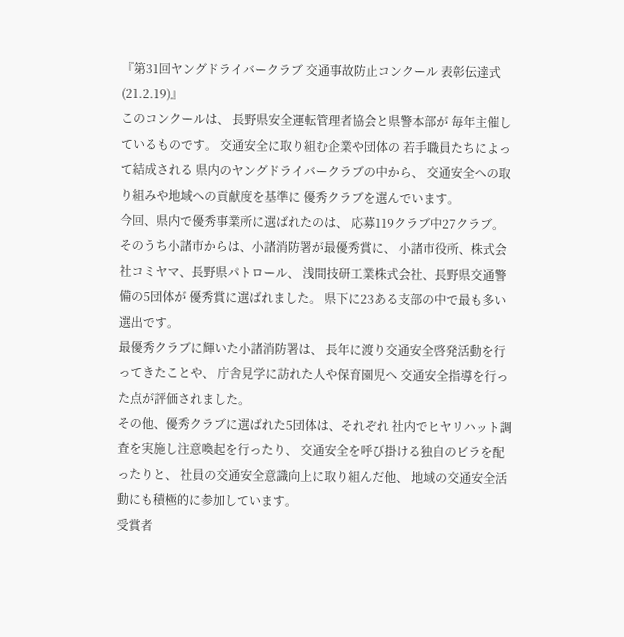『第31回ヤングドライバークラブ 交通事故防止コンクール 表彰伝達式(21.2.19)』
このコンクールは、 長野県安全運転管理者協会と県警本部が 毎年主催しているものです。 交通安全に取り組む企業や団体の 若手職員たちによって結成される 県内のヤングドライバークラブの中から、 交通安全への取り組みや地域への貢献度を基準に 優秀クラブを選んでいます。
今回、県内で優秀事業所に選ばれたのは、 応募119クラブ中27クラブ。 そのうち小諸市からは、小諸消防署が最優秀賞に、 小諸市役所、株式会社コミヤマ、長野県パトロール、 浅間技研工業株式会社、長野県交通警備の5団体が 優秀賞に選ばれました。 県下に23ある支部の中で最も多い選出です。
最優秀クラブに輝いた小諸消防署は、 長年に渡り交通安全啓発活動を行ってきたことや、 庁舎見学に訪れた人や保育園児へ 交通安全指導を行った点が評価されました。
その他、優秀クラブに選ばれた5団体は、それぞれ 社内でヒヤリハット調査を実施し注意喚起を行ったり、 交通安全を呼び掛ける独自のビラを配ったりと、 社員の交通安全意識向上に取り組んだ他、 地域の交通安全活動にも積極的に参加しています。
受賞者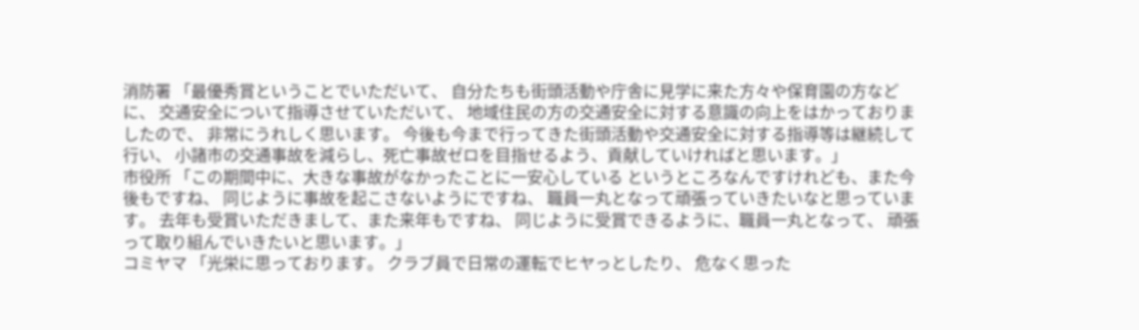消防署 「最優秀賞ということでいただいて、 自分たちも街頭活動や庁舎に見学に来た方々や保育園の方などに、 交通安全について指導させていただいて、 地域住民の方の交通安全に対する意識の向上をはかっておりましたので、 非常にうれしく思います。 今後も今まで行ってきた街頭活動や交通安全に対する指導等は継続して行い、 小諸市の交通事故を減らし、死亡事故ゼロを目指せるよう、貢献していければと思います。」
市役所 「この期間中に、大きな事故がなかったことに一安心している というところなんですけれども、また今後もですね、 同じように事故を起こさないようにですね、 職員一丸となって頑張っていきたいなと思っています。 去年も受賞いただきまして、また来年もですね、 同じように受賞できるように、職員一丸となって、 頑張って取り組んでいきたいと思います。」
コミヤマ 「光栄に思っております。 クラブ員で日常の運転でヒヤっとしたり、 危なく思った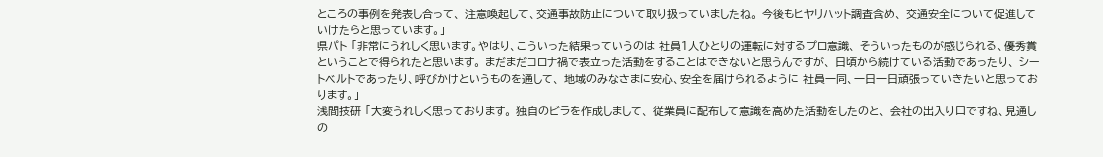ところの事例を発表し合って、 注意喚起して、交通事故防止について取り扱っていましたね。 今後もヒヤリハット調査含め、 交通安全について促進していけたらと思っています。」
県パト 「非常にうれしく思います。やはり、こういった結果っていうのは 社員1人ひとりの運転に対するプロ意識、 そういったものが感じられる、優秀賞ということで得られたと思います。 まだまだコロナ禍で表立った活動をすることはできないと思うんですが、 日頃から続けている活動であったり、 シートベルトであったり、呼びかけというものを通して、 地域のみなさまに安心、安全を届けられるように 社員一同、一日一日頑張っていきたいと思っております。」
浅間技研 「大変うれしく思っております。 独自のビラを作成しまして、 従業員に配布して意識を高めた活動をしたのと、 会社の出入り口ですね、見通しの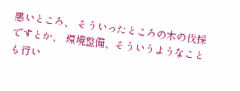悪いところ、 そういったところの木の伐採ですとか、 環境整備、そういうようなことも行い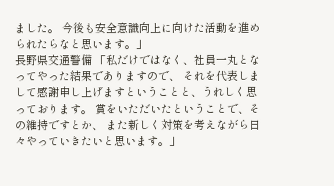ました。 今後も安全意識向上に向けた活動を進められたらなと思います。」
長野県交通警備 「私だけではなく、社員一丸となってやった結果でありますので、 それを代表しまして感謝申し上げますということと、うれしく思っております。 賞をいただいたということで、その維持ですとか、 また新しく対策を考えながら日々やっていきたいと思います。」